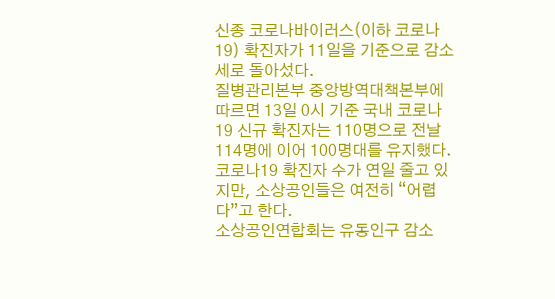신종 코로나바이러스(이하 코로나19) 확진자가 11일을 기준으로 감소세로 돌아섰다.
질병관리본부 중앙방역대책본부에 따르면 13일 0시 기준 국내 코로나19 신규 확진자는 110명으로 전날 114명에 이어 100명대를 유지했다.
코로나19 확진자 수가 연일 줄고 있지만, 소상공인들은 여전히 “어렵다”고 한다.
소상공인연합회는 유동인구 감소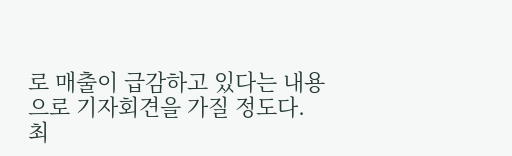로 매출이 급감하고 있다는 내용으로 기자회견을 가질 정도다.
최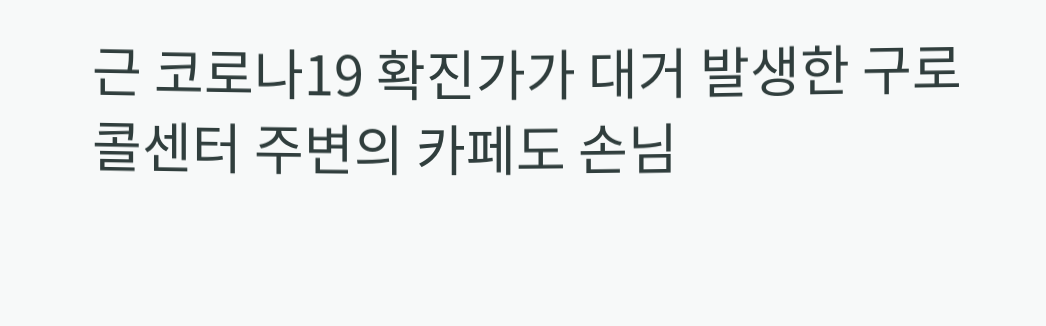근 코로나19 확진가가 대거 발생한 구로 콜센터 주변의 카페도 손님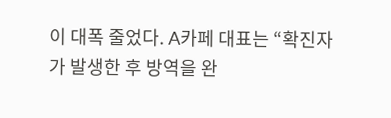이 대폭 줄었다. A카페 대표는 “확진자가 발생한 후 방역을 완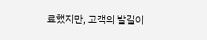료했지만, 고객의 발길이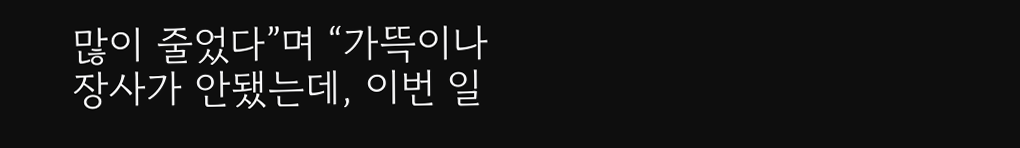많이 줄었다”며 “가뜩이나 장사가 안됐는데, 이번 일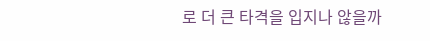로 더 큰 타격을 입지나 않을까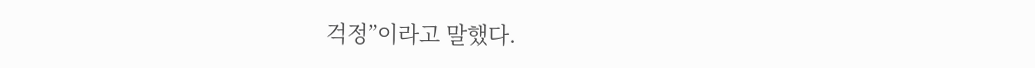걱정”이라고 말했다.